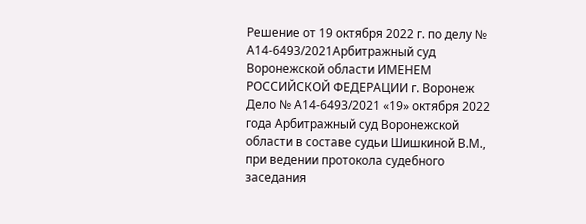Решение от 19 октября 2022 г. по делу № А14-6493/2021Арбитражный суд Воронежской области ИМЕНЕМ РОССИЙСКОЙ ФЕДЕРАЦИИ г. Воронеж Дело № А14-6493/2021 «19» октября 2022 года Арбитражный суд Воронежской области в составе судьи Шишкиной В.М., при ведении протокола судебного заседания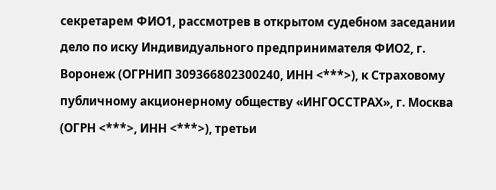секретарем ФИО1, рассмотрев в открытом судебном заседании дело по иску Индивидуального предпринимателя ФИО2, г. Воронеж (ОГРНИП 309366802300240, ИНН <***>), к Страховому публичному акционерному обществу «ИНГОССТРАХ», г. Москва (ОГРН <***>, ИНН <***>), третьи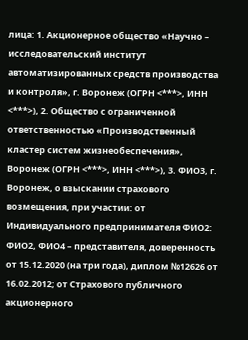лица: 1. Акционерное общество «Научно – исследовательский институт автоматизированных средств производства и контроля», г. Воронеж (ОГРН <***>, ИНН <***>), 2. Общество с ограниченной ответственностью «Производственный кластер систем жизнеобеспечения», Воронеж (ОГРН <***>, ИНН <***>), 3. ФИО3, г. Воронеж, о взыскании страхового возмещения, при участии: от Индивидуального предпринимателя ФИО2: ФИО2, ФИО4 – представителя, доверенность от 15.12.2020 (на три года), диплом №12626 от 16.02.2012; от Страхового публичного акционерного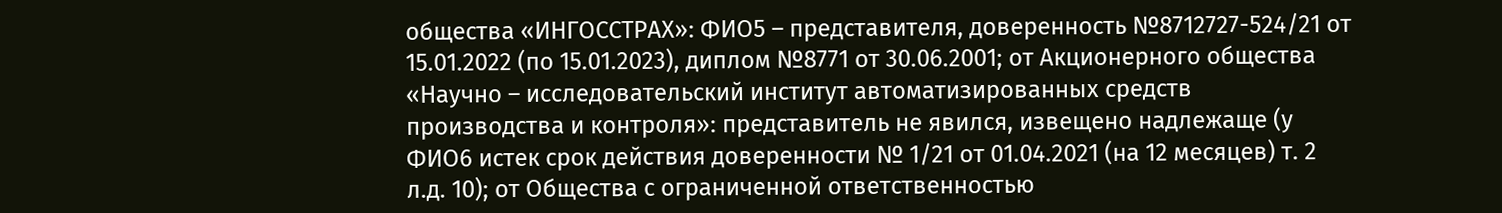общества «ИНГОССТРАХ»: ФИО5 – представителя, доверенность №8712727-524/21 от 15.01.2022 (по 15.01.2023), диплом №8771 от 30.06.2001; от Акционерного общества «Научно – исследовательский институт автоматизированных средств производства и контроля»: представитель не явился, извещено надлежаще (у ФИО6 истек срок действия доверенности № 1/21 от 01.04.2021 (на 12 месяцев) т. 2 л.д. 10); от Общества с ограниченной ответственностью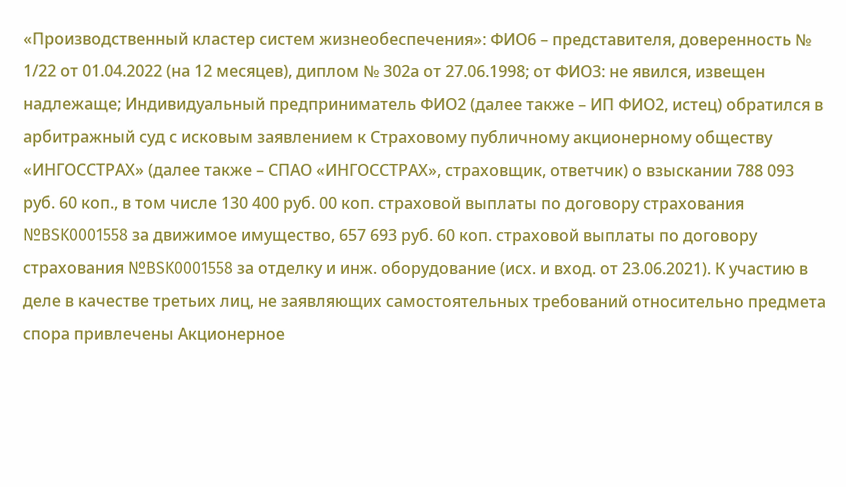«Производственный кластер систем жизнеобеспечения»: ФИО6 – представителя, доверенность № 1/22 от 01.04.2022 (на 12 месяцев), диплом № 302а от 27.06.1998; от ФИО3: не явился, извещен надлежаще; Индивидуальный предприниматель ФИО2 (далее также – ИП ФИО2, истец) обратился в арбитражный суд с исковым заявлением к Страховому публичному акционерному обществу «ИНГОССТРАХ» (далее также – СПАО «ИНГОССТРАХ», страховщик, ответчик) о взыскании 788 093 руб. 60 коп., в том числе 130 400 руб. 00 коп. страховой выплаты по договору страхования №BSK0001558 за движимое имущество, 657 693 руб. 60 коп. страховой выплаты по договору страхования №BSK0001558 за отделку и инж. оборудование (исх. и вход. от 23.06.2021). К участию в деле в качестве третьих лиц, не заявляющих самостоятельных требований относительно предмета спора привлечены Акционерное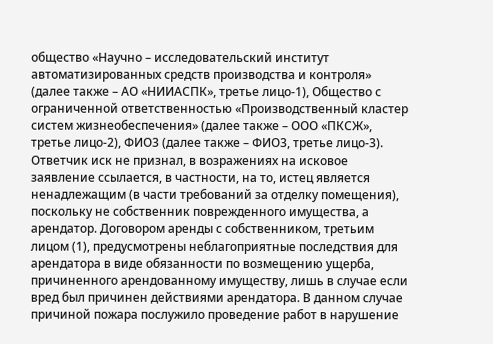общество «Научно – исследовательский институт автоматизированных средств производства и контроля» (далее также – АО «НИИАСПК», третье лицо-1), Общество с ограниченной ответственностью «Производственный кластер систем жизнеобеспечения» (далее также – ООО «ПКСЖ», третье лицо-2), ФИО3 (далее также – ФИО3, третье лицо-3). Ответчик иск не признал, в возражениях на исковое заявление ссылается, в частности, на то, истец является ненадлежащим (в части требований за отделку помещения), поскольку не собственник поврежденного имущества, а арендатор. Договором аренды с собственником, третьим лицом (1), предусмотрены неблагоприятные последствия для арендатора в виде обязанности по возмещению ущерба, причиненного арендованному имуществу, лишь в случае если вред был причинен действиями арендатора. В данном случае причиной пожара послужило проведение работ в нарушение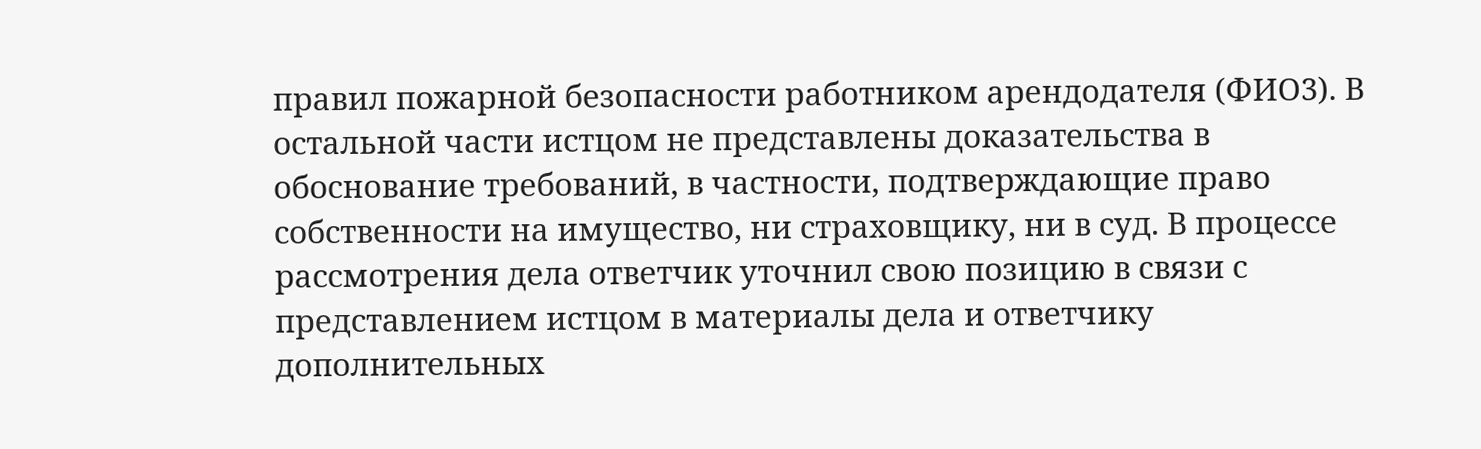правил пожарной безопасности работником арендодателя (ФИО3). В остальной части истцом не представлены доказательства в обоснование требований, в частности, подтверждающие право собственности на имущество, ни страховщику, ни в суд. В процессе рассмотрения дела ответчик уточнил свою позицию в связи с представлением истцом в материалы дела и ответчику дополнительных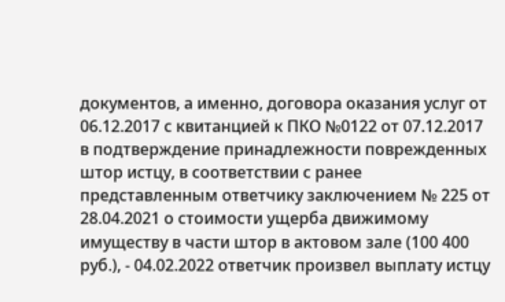документов, а именно, договора оказания услуг от 06.12.2017 с квитанцией к ПКО №0122 от 07.12.2017 в подтверждение принадлежности поврежденных штор истцу, в соответствии с ранее представленным ответчику заключением № 225 от 28.04.2021 о стоимости ущерба движимому имуществу в части штор в актовом зале (100 400 руб.), - 04.02.2022 ответчик произвел выплату истцу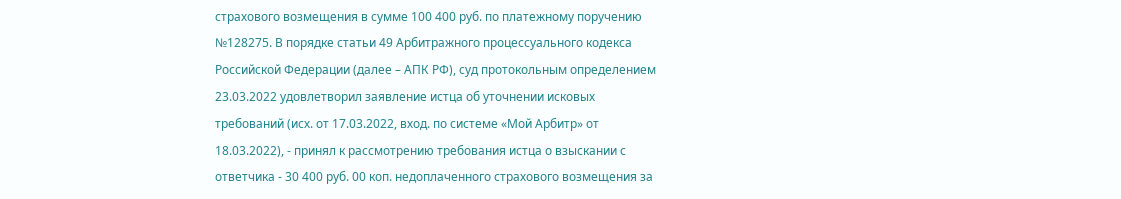страхового возмещения в сумме 100 400 руб. по платежному поручению №128275. В порядке статьи 49 Арбитражного процессуального кодекса Российской Федерации (далее – АПК РФ), суд протокольным определением 23.03.2022 удовлетворил заявление истца об уточнении исковых требований (исх. от 17.03.2022, вход. по системе «Мой Арбитр» от 18.03.2022), - принял к рассмотрению требования истца о взыскании с ответчика - 30 400 руб. 00 коп. недоплаченного страхового возмещения за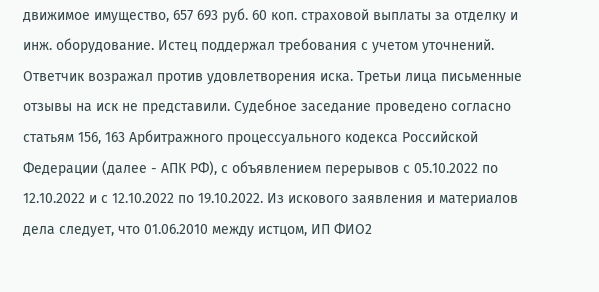движимое имущество, 657 693 руб. 60 коп. страховой выплаты за отделку и инж. оборудование. Истец поддержал требования с учетом уточнений. Ответчик возражал против удовлетворения иска. Третьи лица письменные отзывы на иск не представили. Судебное заседание проведено согласно статьям 156, 163 Арбитражного процессуального кодекса Российской Федерации (далее - АПК РФ), с объявлением перерывов с 05.10.2022 по 12.10.2022 и с 12.10.2022 по 19.10.2022. Из искового заявления и материалов дела следует, что 01.06.2010 между истцом, ИП ФИО2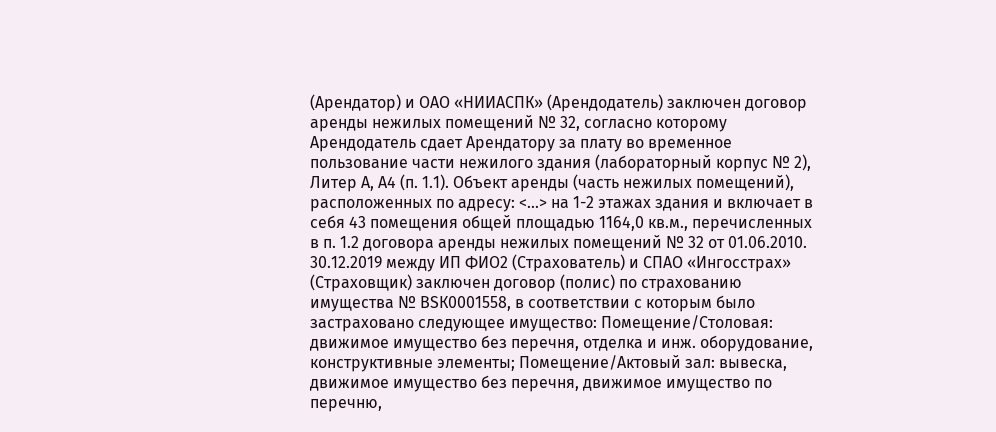(Арендатор) и ОАО «НИИАСПК» (Арендодатель) заключен договор аренды нежилых помещений № 32, согласно которому Арендодатель сдает Арендатору за плату во временное пользование части нежилого здания (лабораторный корпус № 2), Литер А, А4 (п. 1.1). Объект аренды (часть нежилых помещений), расположенных по адресу: <...> на 1-2 этажах здания и включает в себя 43 помещения общей площадью 1164,0 кв.м., перечисленных в п. 1.2 договора аренды нежилых помещений № 32 от 01.06.2010. 30.12.2019 между ИП ФИО2 (Страхователь) и СПАО «Ингосстрах» (Страховщик) заключен договор (полис) по страхованию имущества № ВSК0001558, в соответствии с которым было застраховано следующее имущество: Помещение/Столовая: движимое имущество без перечня, отделка и инж. оборудование, конструктивные элементы; Помещение/Актовый зал: вывеска, движимое имущество без перечня, движимое имущество по перечню,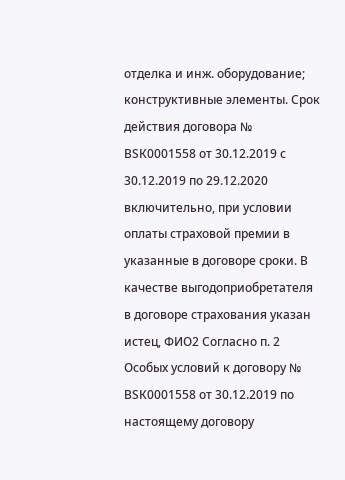отделка и инж. оборудование; конструктивные элементы. Срок действия договора № ВSК0001558 от 30.12.2019 с 30.12.2019 по 29.12.2020 включительно, при условии оплаты страховой премии в указанные в договоре сроки. В качестве выгодоприобретателя в договоре страхования указан истец, ФИО2 Согласно п. 2 Особых условий к договору № ВSК0001558 от 30.12.2019 по настоящему договору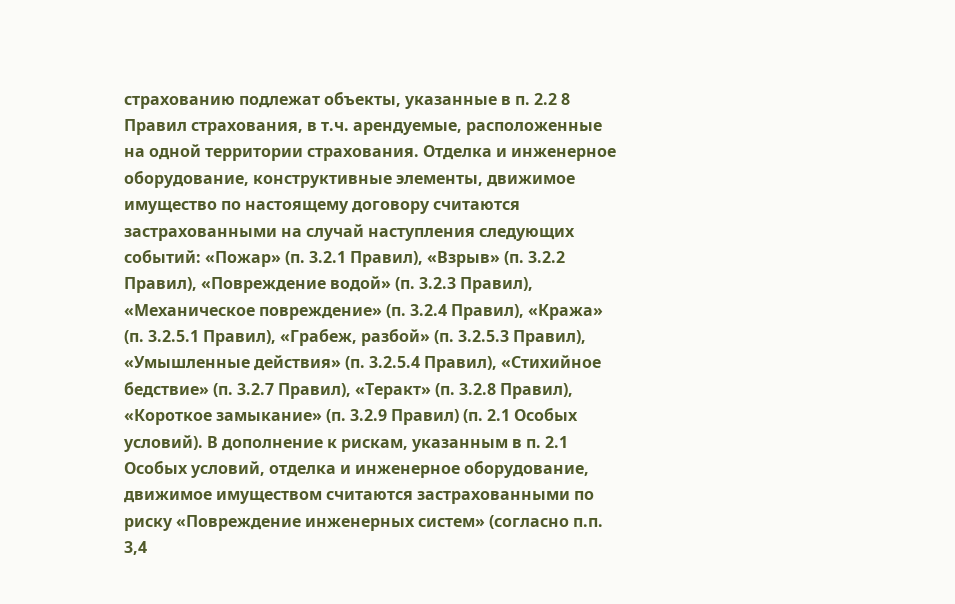страхованию подлежат объекты, указанные в п. 2.2 8 Правил страхования, в т.ч. арендуемые, расположенные на одной территории страхования. Отделка и инженерное оборудование, конструктивные элементы, движимое имущество по настоящему договору считаются застрахованными на случай наступления следующих событий: «Пожар» (п. 3.2.1 Правил), «Взрыв» (п. 3.2.2 Правил), «Повреждение водой» (п. 3.2.3 Правил), «Механическое повреждение» (п. 3.2.4 Правил), «Кража» (п. 3.2.5.1 Правил), «Грабеж, разбой» (п. 3.2.5.3 Правил), «Умышленные действия» (п. 3.2.5.4 Правил), «Стихийное бедствие» (п. 3.2.7 Правил), «Теракт» (п. 3.2.8 Правил), «Короткое замыкание» (п. 3.2.9 Правил) (п. 2.1 Особых условий). В дополнение к рискам, указанным в п. 2.1 Особых условий, отделка и инженерное оборудование, движимое имуществом считаются застрахованными по риску «Повреждение инженерных систем» (согласно п.п. 3,4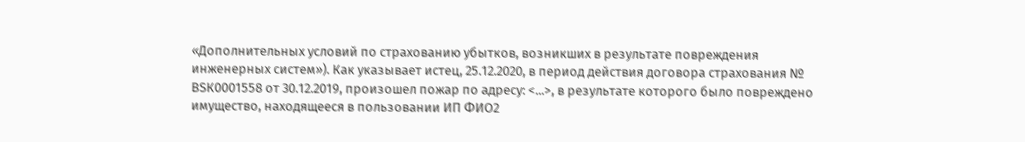«Дополнительных условий по страхованию убытков, возникших в результате повреждения инженерных систем»). Как указывает истец, 25.12.2020, в период действия договора страхования № ВSК0001558 от 30.12.2019, произошел пожар по адресу: <...>, в результате которого было повреждено имущество, находящееся в пользовании ИП ФИО2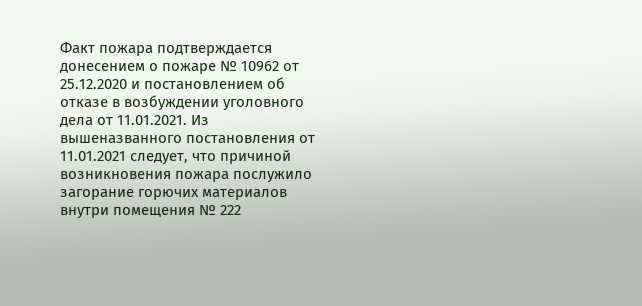Факт пожара подтверждается донесением о пожаре № 10962 от 25.12.2020 и постановлением об отказе в возбуждении уголовного дела от 11.01.2021. Из вышеназванного постановления от 11.01.2021 следует, что причиной возникновения пожара послужило загорание горючих материалов внутри помещения № 222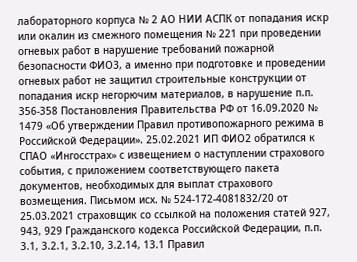лабораторного корпуса № 2 АО НИИ АСПК от попадания искр или окалин из смежного помещения № 221 при проведении огневых работ в нарушение требований пожарной безопасности ФИО3, а именно при подготовке и проведении огневых работ не защитил строительные конструкции от попадания искр негорючим материалов, в нарушение п.п. 356-358 Постановления Правительства РФ от 16.09.2020 № 1479 «Об утверждении Правил противопожарного режима в Российской Федерации». 25.02.2021 ИП ФИО2 обратился к СПАО «Ингосстрах» с извещением о наступлении страхового события, с приложением соответствующего пакета документов, необходимых для выплат страхового возмещения. Письмом исх. № 524-172-4081832/20 от 25.03.2021 страховщик со ссылкой на положения статей 927, 943, 929 Гражданского кодекса Российской Федерации, п.п. 3.1, 3.2.1, 3.2.10, 3.2.14, 13.1 Правил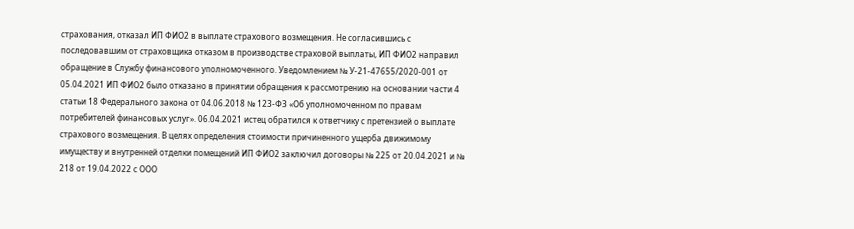страхования, отказал ИП ФИО2 в выплате страхового возмещения. Не согласившись с последовавшим от страховщика отказом в производстве страховой выплаты, ИП ФИО2 направил обращение в Службу финансового уполномоченного. Уведомлением № У-21-47655/2020-001 от 05.04.2021 ИП ФИО2 было отказано в принятии обращения к рассмотрению на основании части 4 статьи 18 Федерального закона от 04.06.2018 № 123-ФЗ «Об уполномоченном по правам потребителей финансовых услуг». 06.04.2021 истец обратился к ответчику с претензией о выплате страхового возмещения. В целях определения стоимости причиненного ущерба движимому имуществу и внутренней отделки помещений ИП ФИО2 заключил договоры № 225 от 20.04.2021 и № 218 от 19.04.2022 с ООО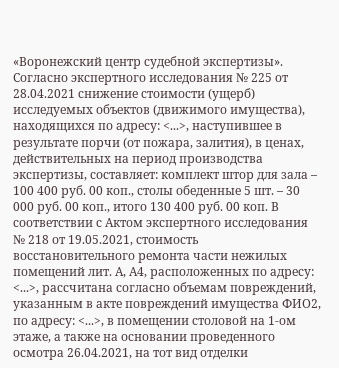«Воронежский центр судебной экспертизы». Согласно экспертного исследования № 225 от 28.04.2021 снижение стоимости (ущерб) исследуемых объектов (движимого имущества), находящихся по адресу: <...>, наступившее в результате порчи (от пожара, залития), в ценах, действительных на период производства экспертизы, составляет: комплект штор для зала – 100 400 руб. 00 коп., столы обеденные 5 шт. – 30 000 руб. 00 коп., итого 130 400 руб. 00 коп. В соответствии с Актом экспертного исследования № 218 от 19.05.2021, стоимость восстановительного ремонта части нежилых помещений лит. А, А4, расположенных по адресу: <...>, рассчитана согласно объемам повреждений, указанным в акте повреждений имущества ФИО2, по адресу: <...>, в помещении столовой на 1-ом этаже, а также на основании проведенного осмотра 26.04.2021, на тот вид отделки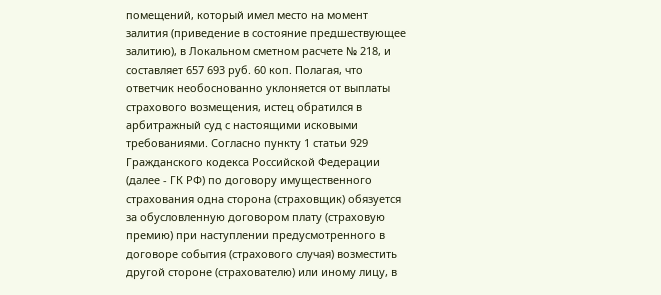помещений, который имел место на момент залития (приведение в состояние предшествующее залитию), в Локальном сметном расчете № 218, и составляет 657 693 руб. 60 коп. Полагая, что ответчик необоснованно уклоняется от выплаты страхового возмещения, истец обратился в арбитражный суд с настоящими исковыми требованиями. Согласно пункту 1 статьи 929 Гражданского кодекса Российской Федерации (далее - ГК РФ) по договору имущественного страхования одна сторона (страховщик) обязуется за обусловленную договором плату (страховую премию) при наступлении предусмотренного в договоре события (страхового случая) возместить другой стороне (страхователю) или иному лицу, в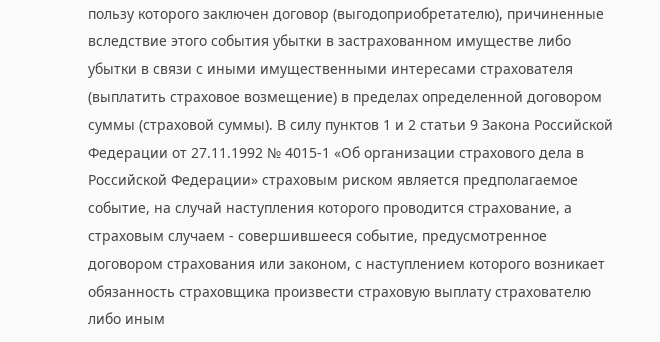пользу которого заключен договор (выгодоприобретателю), причиненные вследствие этого события убытки в застрахованном имуществе либо убытки в связи с иными имущественными интересами страхователя (выплатить страховое возмещение) в пределах определенной договором суммы (страховой суммы). В силу пунктов 1 и 2 статьи 9 Закона Российской Федерации от 27.11.1992 № 4015-1 «Об организации страхового дела в Российской Федерации» страховым риском является предполагаемое событие, на случай наступления которого проводится страхование, а страховым случаем - совершившееся событие, предусмотренное договором страхования или законом, с наступлением которого возникает обязанность страховщика произвести страховую выплату страхователю либо иным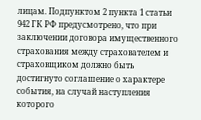лицам. Подпунктом 2 пункта 1 статьи 942 ГК РФ предусмотрено, что при заключении договора имущественного страхования между страхователем и страховщиком должно быть достигнуто соглашение о характере события, на случай наступления которого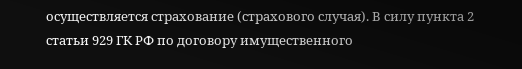осуществляется страхование (страхового случая). В силу пункта 2 статьи 929 ГК РФ по договору имущественного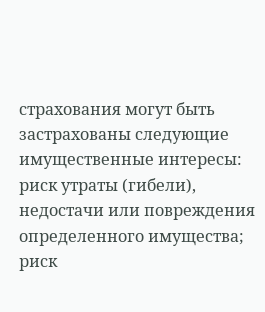страхования могут быть застрахованы следующие имущественные интересы: риск утраты (гибели), недостачи или повреждения определенного имущества; риск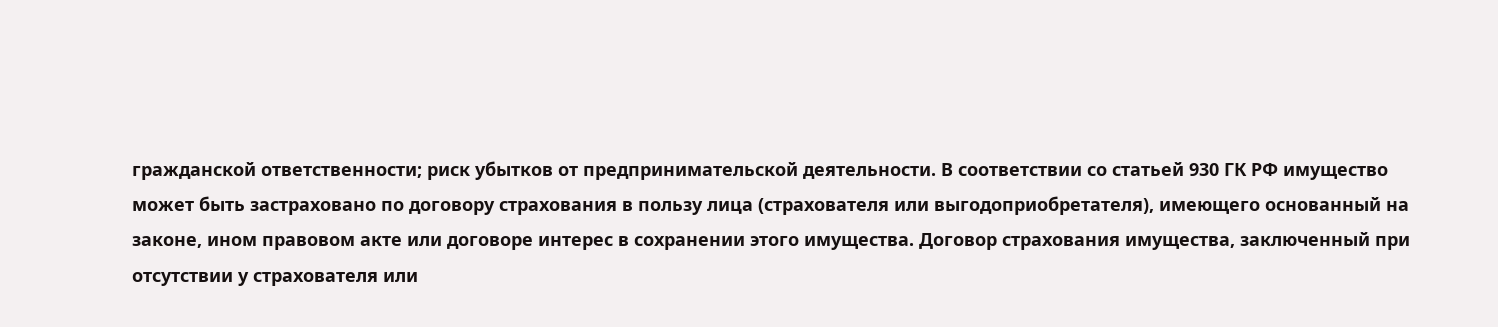гражданской ответственности; риск убытков от предпринимательской деятельности. В соответствии со статьей 930 ГК РФ имущество может быть застраховано по договору страхования в пользу лица (страхователя или выгодоприобретателя), имеющего основанный на законе, ином правовом акте или договоре интерес в сохранении этого имущества. Договор страхования имущества, заключенный при отсутствии у страхователя или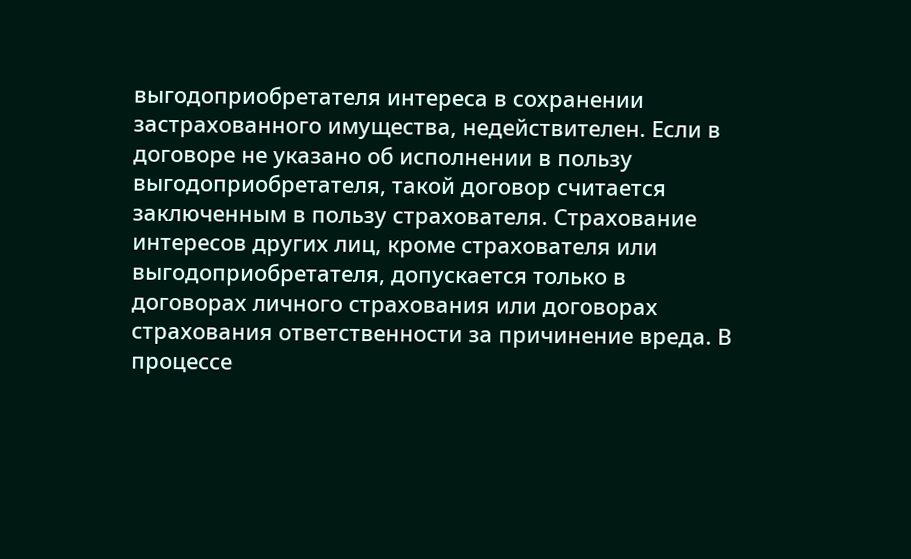выгодоприобретателя интереса в сохранении застрахованного имущества, недействителен. Если в договоре не указано об исполнении в пользу выгодоприобретателя, такой договор считается заключенным в пользу страхователя. Страхование интересов других лиц, кроме страхователя или выгодоприобретателя, допускается только в договорах личного страхования или договорах страхования ответственности за причинение вреда. В процессе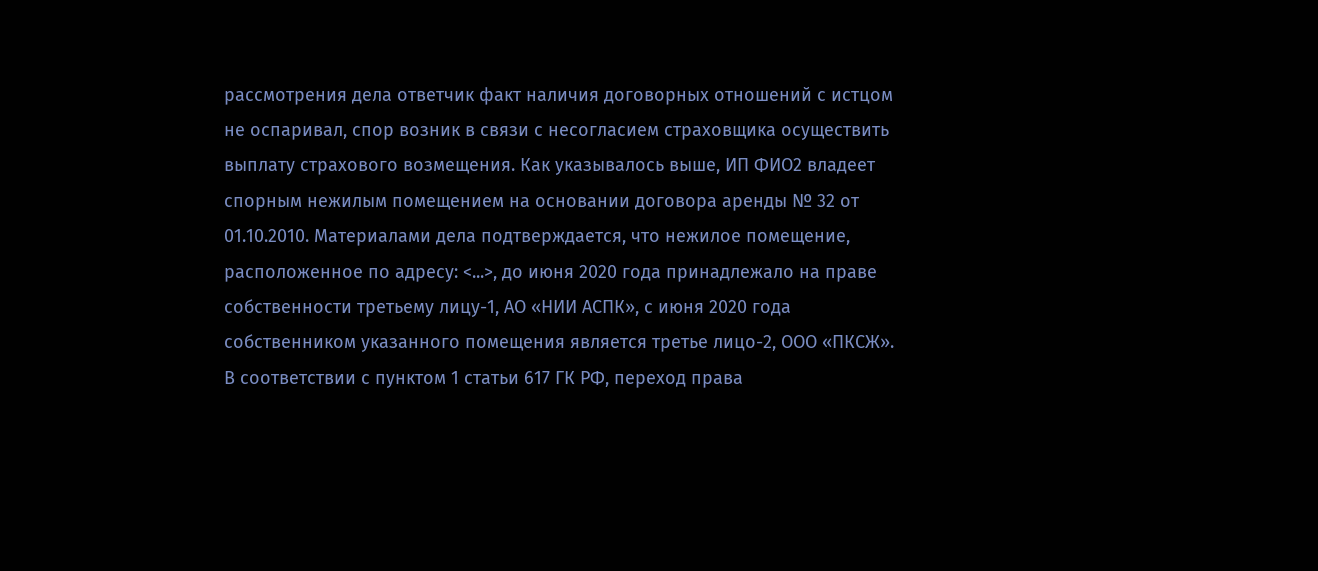рассмотрения дела ответчик факт наличия договорных отношений с истцом не оспаривал, спор возник в связи с несогласием страховщика осуществить выплату страхового возмещения. Как указывалось выше, ИП ФИО2 владеет спорным нежилым помещением на основании договора аренды № 32 от 01.10.2010. Материалами дела подтверждается, что нежилое помещение, расположенное по адресу: <...>, до июня 2020 года принадлежало на праве собственности третьему лицу-1, АО «НИИ АСПК», с июня 2020 года собственником указанного помещения является третье лицо-2, ООО «ПКСЖ». В соответствии с пунктом 1 статьи 617 ГК РФ, переход права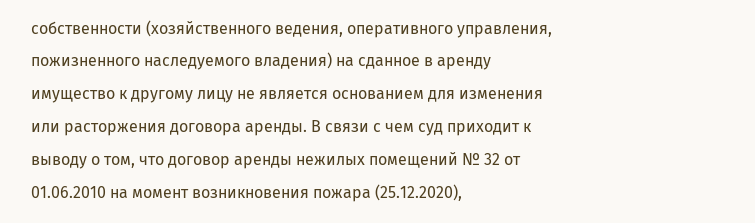собственности (хозяйственного ведения, оперативного управления, пожизненного наследуемого владения) на сданное в аренду имущество к другому лицу не является основанием для изменения или расторжения договора аренды. В связи с чем суд приходит к выводу о том, что договор аренды нежилых помещений № 32 от 01.06.2010 на момент возникновения пожара (25.12.2020),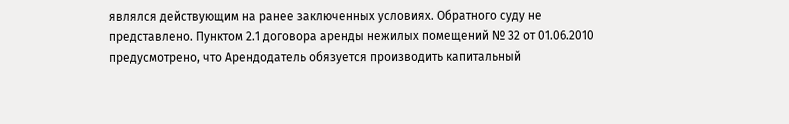являлся действующим на ранее заключенных условиях. Обратного суду не представлено. Пунктом 2.1 договора аренды нежилых помещений № 32 от 01.06.2010 предусмотрено, что Арендодатель обязуется производить капитальный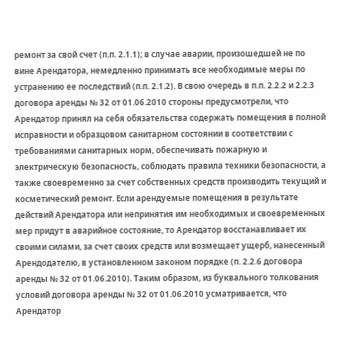ремонт за свой счет (п.п. 2.1.1); в случае аварии, произошедшей не по вине Арендатора, немедленно принимать все необходимые меры по устранению ее последствий (п.п. 2.1.2). В свою очередь в п.п. 2.2.2 и 2.2.3 договора аренды № 32 от 01.06.2010 стороны предусмотрели, что Арендатор принял на себя обязательства содержать помещения в полной исправности и образцовом санитарном состоянии в соответствии с требованиями санитарных норм, обеспечивать пожарную и электрическую безопасность, соблюдать правила техники безопасности, а также своевременно за счет собственных средств производить текущий и косметический ремонт. Если арендуемые помещения в результате действий Арендатора или непринятия им необходимых и своевременных мер придут в аварийное состояние, то Арендатор восстанавливает их своими силами, за счет своих средств или возмещает ущерб, нанесенный Арендодателю, в установленном законом порядке (п. 2.2.6 договора аренды № 32 от 01.06.2010). Таким образом, из буквального толкования условий договора аренды № 32 от 01.06.2010 усматривается, что Арендатор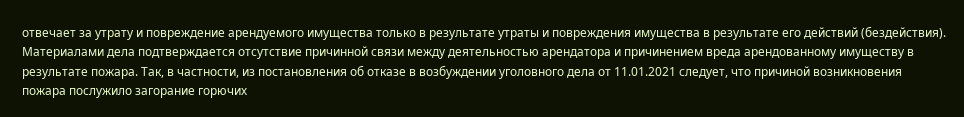отвечает за утрату и повреждение арендуемого имущества только в результате утраты и повреждения имущества в результате его действий (бездействия). Материалами дела подтверждается отсутствие причинной связи между деятельностью арендатора и причинением вреда арендованному имуществу в результате пожара. Так, в частности, из постановления об отказе в возбуждении уголовного дела от 11.01.2021 следует, что причиной возникновения пожара послужило загорание горючих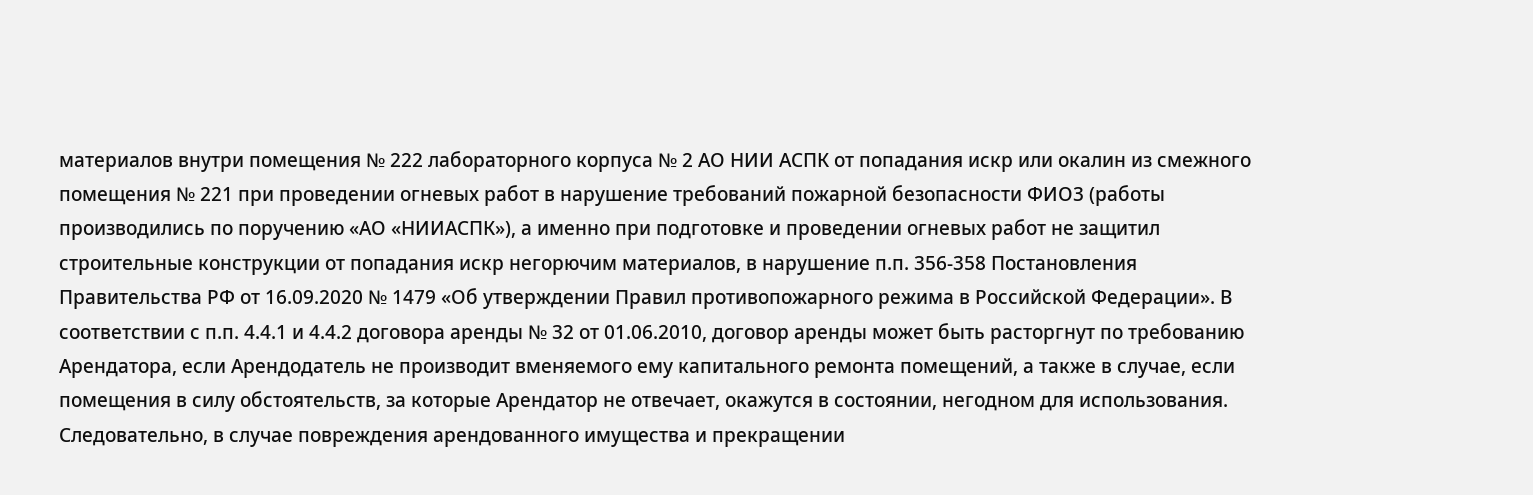материалов внутри помещения № 222 лабораторного корпуса № 2 АО НИИ АСПК от попадания искр или окалин из смежного помещения № 221 при проведении огневых работ в нарушение требований пожарной безопасности ФИО3 (работы производились по поручению «АО «НИИАСПК»), а именно при подготовке и проведении огневых работ не защитил строительные конструкции от попадания искр негорючим материалов, в нарушение п.п. 356-358 Постановления Правительства РФ от 16.09.2020 № 1479 «Об утверждении Правил противопожарного режима в Российской Федерации». В соответствии с п.п. 4.4.1 и 4.4.2 договора аренды № 32 от 01.06.2010, договор аренды может быть расторгнут по требованию Арендатора, если Арендодатель не производит вменяемого ему капитального ремонта помещений, а также в случае, если помещения в силу обстоятельств, за которые Арендатор не отвечает, окажутся в состоянии, негодном для использования. Следовательно, в случае повреждения арендованного имущества и прекращении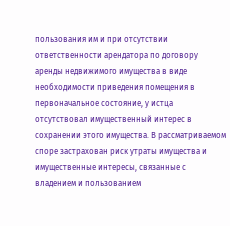пользования им и при отсутствии ответственности арендатора по договору аренды недвижимого имущества в виде необходимости приведения помещения в первоначальное состояние, у истца отсутствовал имущественный интерес в сохранении этого имущества. В рассматриваемом споре застрахован риск утраты имущества и имущественные интересы, связанные с владением и пользованием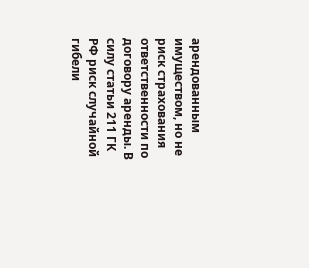арендованным имуществом, но не риск страхования ответственности по договору аренды. В силу статьи 211 ГК РФ риск случайной гибели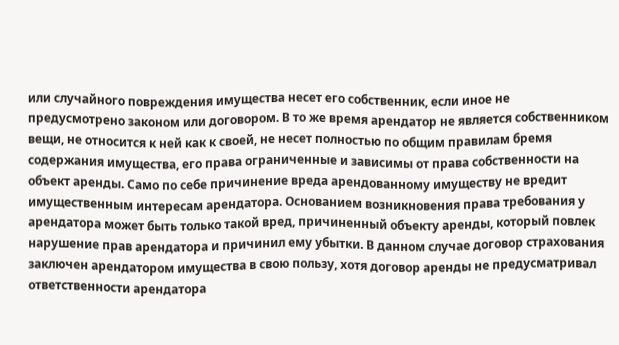или случайного повреждения имущества несет его собственник, если иное не предусмотрено законом или договором. В то же время арендатор не является собственником вещи, не относится к ней как к своей, не несет полностью по общим правилам бремя содержания имущества, его права ограниченные и зависимы от права собственности на объект аренды. Само по себе причинение вреда арендованному имуществу не вредит имущественным интересам арендатора. Основанием возникновения права требования у арендатора может быть только такой вред, причиненный объекту аренды, который повлек нарушение прав арендатора и причинил ему убытки. В данном случае договор страхования заключен арендатором имущества в свою пользу, хотя договор аренды не предусматривал ответственности арендатора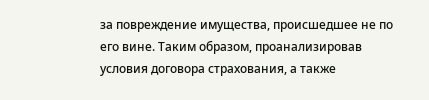за повреждение имущества, происшедшее не по его вине. Таким образом, проанализировав условия договора страхования, а также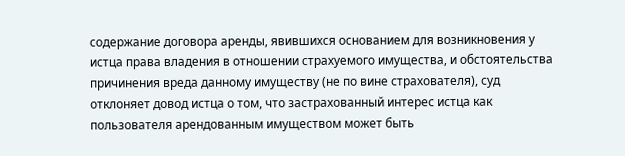содержание договора аренды, явившихся основанием для возникновения у истца права владения в отношении страхуемого имущества, и обстоятельства причинения вреда данному имуществу (не по вине страхователя), суд отклоняет довод истца о том, что застрахованный интерес истца как пользователя арендованным имуществом может быть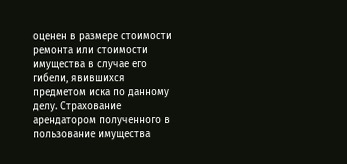оценен в размере стоимости ремонта или стоимости имущества в случае его гибели, явившихся предметом иска по данному делу. Страхование арендатором полученного в пользование имущества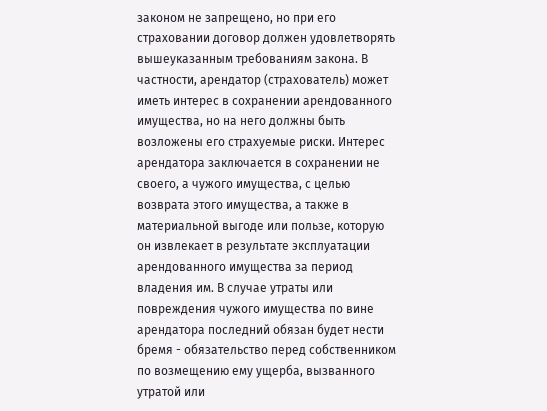законом не запрещено, но при его страховании договор должен удовлетворять вышеуказанным требованиям закона. В частности, арендатор (страхователь) может иметь интерес в сохранении арендованного имущества, но на него должны быть возложены его страхуемые риски. Интерес арендатора заключается в сохранении не своего, а чужого имущества, с целью возврата этого имущества, а также в материальной выгоде или пользе, которую он извлекает в результате эксплуатации арендованного имущества за период владения им. В случае утраты или повреждения чужого имущества по вине арендатора последний обязан будет нести бремя - обязательство перед собственником по возмещению ему ущерба, вызванного утратой или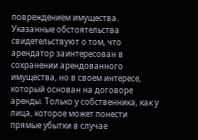повреждением имущества. Указанные обстоятельства свидетельствуют о том, что арендатор заинтересован в сохранении арендованного имущества, но в своем интересе, который основан на договоре аренды. Только у собственника, как у лица, которое может понести прямые убытки в случае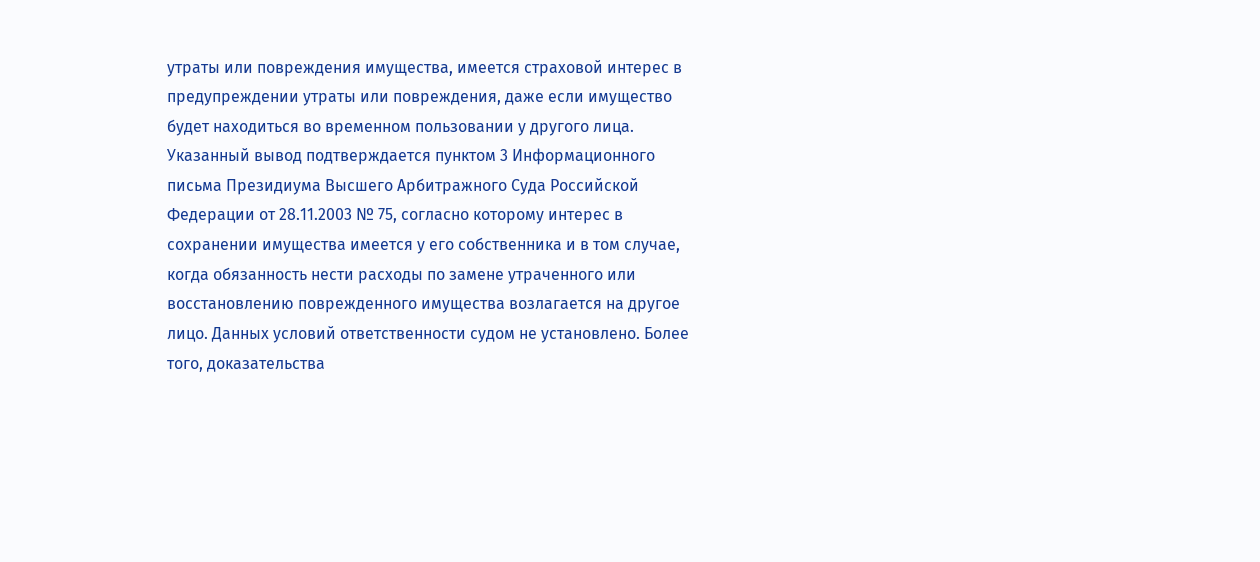утраты или повреждения имущества, имеется страховой интерес в предупреждении утраты или повреждения, даже если имущество будет находиться во временном пользовании у другого лица. Указанный вывод подтверждается пунктом 3 Информационного письма Президиума Высшего Арбитражного Суда Российской Федерации от 28.11.2003 № 75, согласно которому интерес в сохранении имущества имеется у его собственника и в том случае, когда обязанность нести расходы по замене утраченного или восстановлению поврежденного имущества возлагается на другое лицо. Данных условий ответственности судом не установлено. Более того, доказательства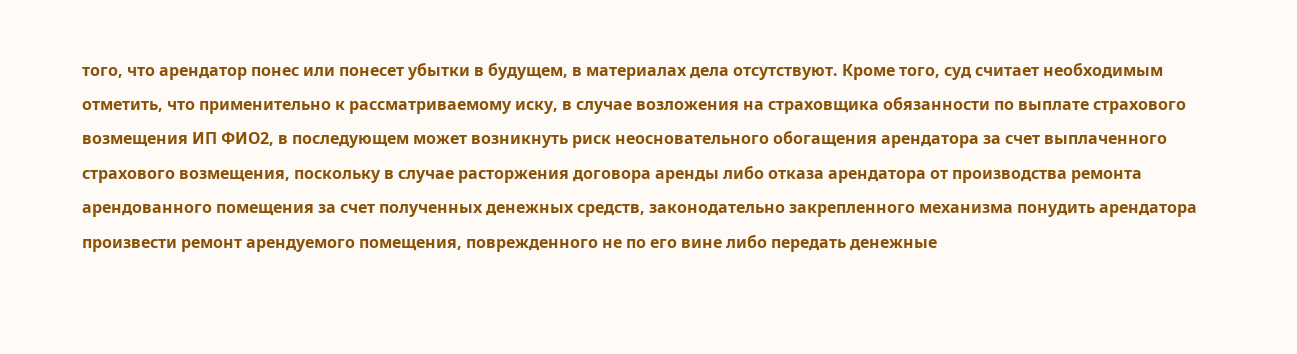того, что арендатор понес или понесет убытки в будущем, в материалах дела отсутствуют. Кроме того, суд считает необходимым отметить, что применительно к рассматриваемому иску, в случае возложения на страховщика обязанности по выплате страхового возмещения ИП ФИО2, в последующем может возникнуть риск неосновательного обогащения арендатора за счет выплаченного страхового возмещения, поскольку в случае расторжения договора аренды либо отказа арендатора от производства ремонта арендованного помещения за счет полученных денежных средств, законодательно закрепленного механизма понудить арендатора произвести ремонт арендуемого помещения, поврежденного не по его вине либо передать денежные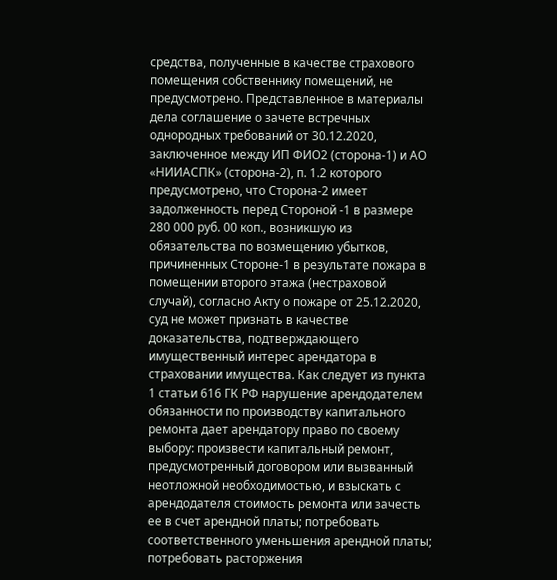средства, полученные в качестве страхового помещения собственнику помещений, не предусмотрено. Представленное в материалы дела соглашение о зачете встречных однородных требований от 30.12.2020, заключенное между ИП ФИО2 (сторона-1) и АО «НИИАСПК» (сторона-2), п. 1.2 которого предусмотрено, что Сторона-2 имеет задолженность перед Стороной -1 в размере 280 000 руб. 00 коп., возникшую из обязательства по возмещению убытков, причиненных Стороне-1 в результате пожара в помещении второго этажа (нестраховой случай), согласно Акту о пожаре от 25.12.2020, суд не может признать в качестве доказательства, подтверждающего имущественный интерес арендатора в страховании имущества. Как следует из пункта 1 статьи 616 ГК РФ нарушение арендодателем обязанности по производству капитального ремонта дает арендатору право по своему выбору: произвести капитальный ремонт, предусмотренный договором или вызванный неотложной необходимостью, и взыскать с арендодателя стоимость ремонта или зачесть ее в счет арендной платы; потребовать соответственного уменьшения арендной платы; потребовать расторжения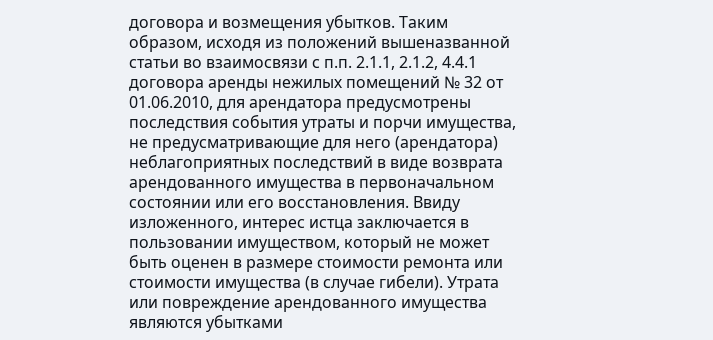договора и возмещения убытков. Таким образом, исходя из положений вышеназванной статьи во взаимосвязи с п.п. 2.1.1, 2.1.2, 4.4.1 договора аренды нежилых помещений № 32 от 01.06.2010, для арендатора предусмотрены последствия события утраты и порчи имущества, не предусматривающие для него (арендатора) неблагоприятных последствий в виде возврата арендованного имущества в первоначальном состоянии или его восстановления. Ввиду изложенного, интерес истца заключается в пользовании имуществом, который не может быть оценен в размере стоимости ремонта или стоимости имущества (в случае гибели). Утрата или повреждение арендованного имущества являются убытками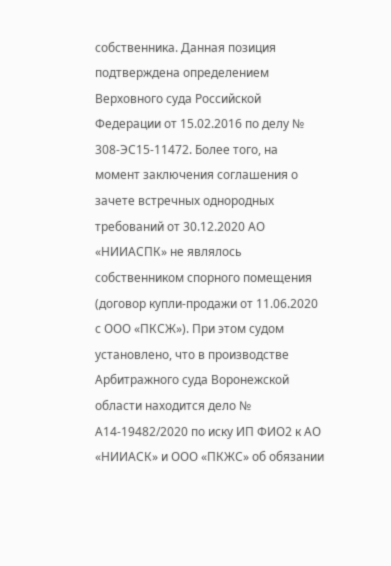собственника. Данная позиция подтверждена определением Верховного суда Российской Федерации от 15.02.2016 по делу № 308-ЭС15-11472. Более того, на момент заключения соглашения о зачете встречных однородных требований от 30.12.2020 АО «НИИАСПК» не являлось собственником спорного помещения (договор купли-продажи от 11.06.2020 с ООО «ПКСЖ»). При этом судом установлено, что в производстве Арбитражного суда Воронежской области находится дело № А14-19482/2020 по иску ИП ФИО2 к АО «НИИАСК» и ООО «ПКЖС» об обязании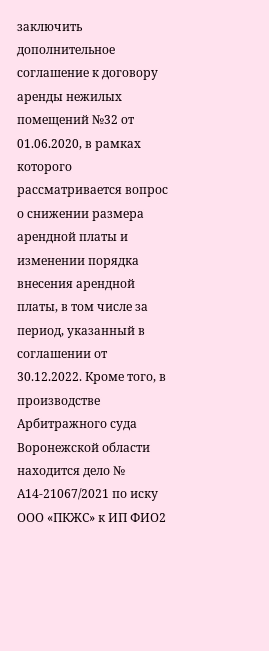заключить дополнительное соглашение к договору аренды нежилых помещений №32 от 01.06.2020, в рамках которого рассматривается вопрос о снижении размера арендной платы и изменении порядка внесения арендной платы, в том числе за период, указанный в соглашении от 30.12.2022. Кроме того, в производстве Арбитражного суда Воронежской области находится дело № А14-21067/2021 по иску ООО «ПКЖС» к ИП ФИО2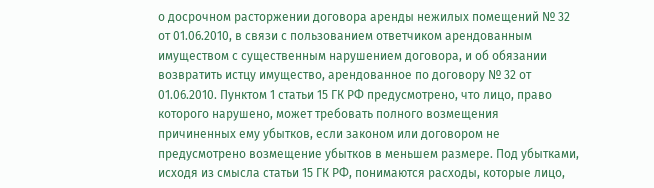о досрочном расторжении договора аренды нежилых помещений № 32 от 01.06.2010, в связи с пользованием ответчиком арендованным имуществом с существенным нарушением договора, и об обязании возвратить истцу имущество, арендованное по договору № 32 от 01.06.2010. Пунктом 1 статьи 15 ГК РФ предусмотрено, что лицо, право которого нарушено, может требовать полного возмещения причиненных ему убытков, если законом или договором не предусмотрено возмещение убытков в меньшем размере. Под убытками, исходя из смысла статьи 15 ГК РФ, понимаются расходы, которые лицо,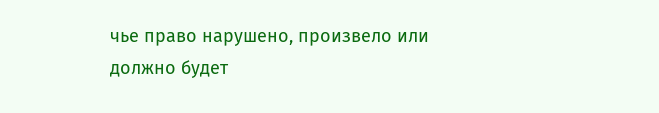чье право нарушено, произвело или должно будет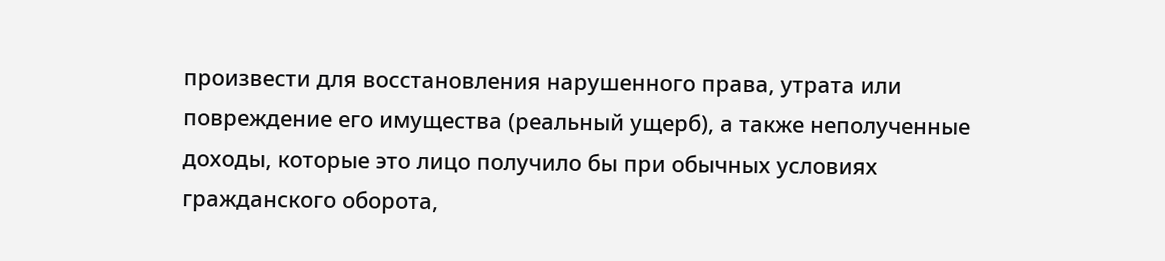произвести для восстановления нарушенного права, утрата или повреждение его имущества (реальный ущерб), а также неполученные доходы, которые это лицо получило бы при обычных условиях гражданского оборота,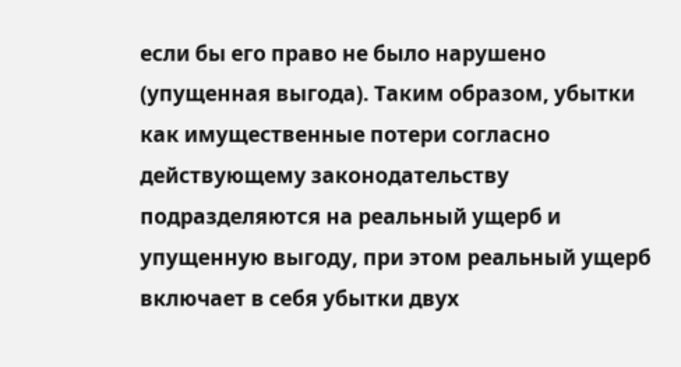если бы его право не было нарушено (упущенная выгода). Таким образом, убытки как имущественные потери согласно действующему законодательству подразделяются на реальный ущерб и упущенную выгоду, при этом реальный ущерб включает в себя убытки двух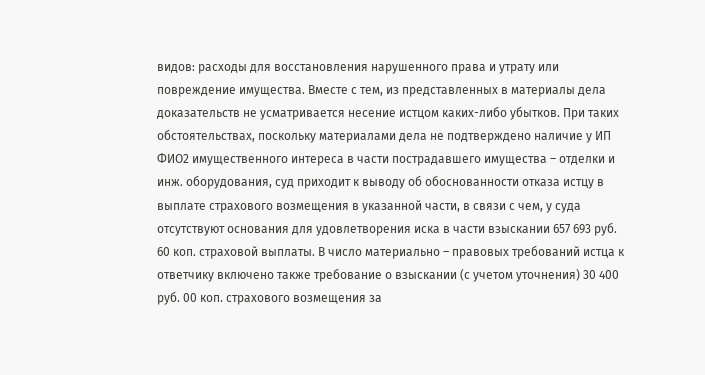видов: расходы для восстановления нарушенного права и утрату или повреждение имущества. Вместе с тем, из представленных в материалы дела доказательств не усматривается несение истцом каких-либо убытков. При таких обстоятельствах, поскольку материалами дела не подтверждено наличие у ИП ФИО2 имущественного интереса в части пострадавшего имущества – отделки и инж. оборудования, суд приходит к выводу об обоснованности отказа истцу в выплате страхового возмещения в указанной части, в связи с чем, у суда отсутствуют основания для удовлетворения иска в части взыскании 657 693 руб. 60 коп. страховой выплаты. В число материально – правовых требований истца к ответчику включено также требование о взыскании (с учетом уточнения) 30 400 руб. 00 коп. страхового возмещения за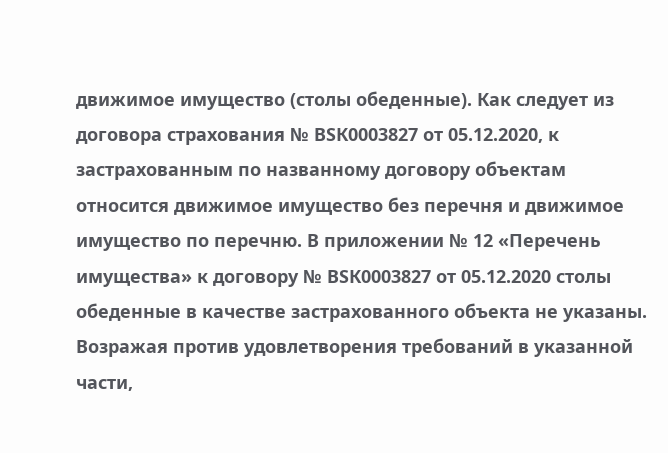движимое имущество (столы обеденные). Как следует из договора страхования № ВSК0003827 от 05.12.2020, к застрахованным по названному договору объектам относится движимое имущество без перечня и движимое имущество по перечню. В приложении № 12 «Перечень имущества» к договору № ВSК0003827 от 05.12.2020 столы обеденные в качестве застрахованного объекта не указаны. Возражая против удовлетворения требований в указанной части,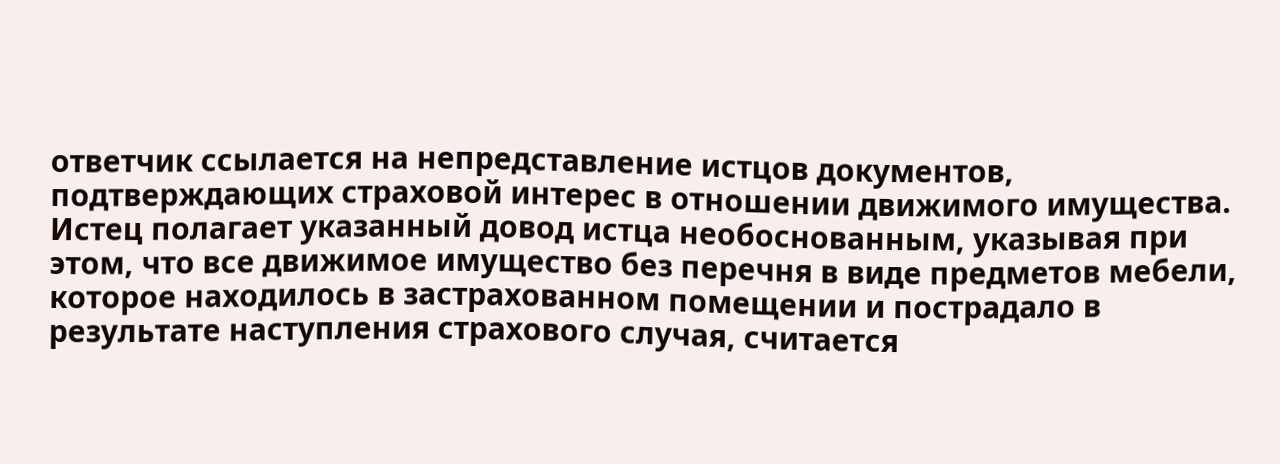ответчик ссылается на непредставление истцов документов, подтверждающих страховой интерес в отношении движимого имущества. Истец полагает указанный довод истца необоснованным, указывая при этом, что все движимое имущество без перечня в виде предметов мебели, которое находилось в застрахованном помещении и пострадало в результате наступления страхового случая, считается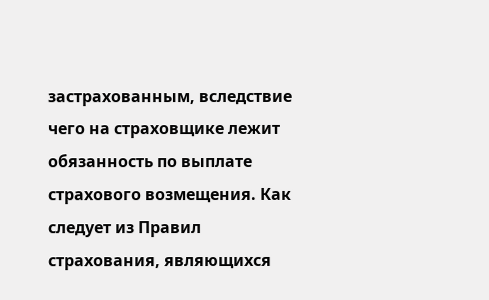застрахованным, вследствие чего на страховщике лежит обязанность по выплате страхового возмещения. Как следует из Правил страхования, являющихся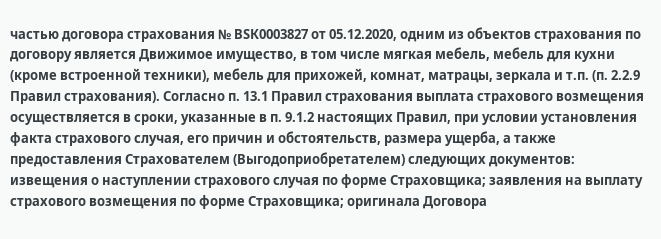частью договора страхования № ВSК0003827 от 05.12.2020, одним из объектов страхования по договору является Движимое имущество, в том числе мягкая мебель, мебель для кухни (кроме встроенной техники), мебель для прихожей, комнат, матрацы, зеркала и т.п. (п. 2.2.9 Правил страхования). Согласно п. 13.1 Правил страхования выплата страхового возмещения осуществляется в сроки, указанные в п. 9.1.2 настоящих Правил, при условии установления факта страхового случая, его причин и обстоятельств, размера ущерба, а также предоставления Страхователем (Выгодоприобретателем) следующих документов: извещения о наступлении страхового случая по форме Страховщика; заявления на выплату страхового возмещения по форме Страховщика; оригинала Договора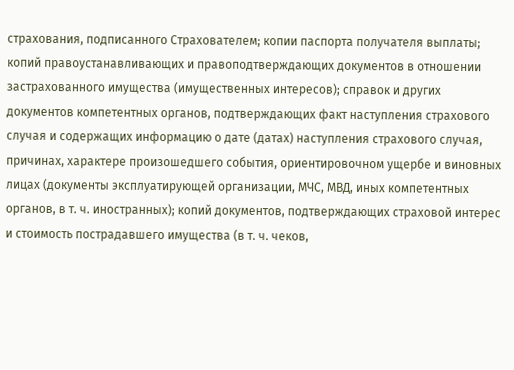страхования, подписанного Страхователем; копии паспорта получателя выплаты; копий правоустанавливающих и правоподтверждающих документов в отношении застрахованного имущества (имущественных интересов); справок и других документов компетентных органов, подтверждающих факт наступления страхового случая и содержащих информацию о дате (датах) наступления страхового случая, причинах, характере произошедшего события, ориентировочном ущербе и виновных лицах (документы эксплуатирующей организации, МЧС, МВД, иных компетентных органов, в т. ч. иностранных); копий документов, подтверждающих страховой интерес и стоимость пострадавшего имущества (в т. ч. чеков,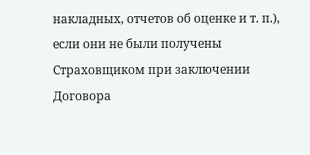накладных, отчетов об оценке и т. п.), если они не были получены Страховщиком при заключении Договора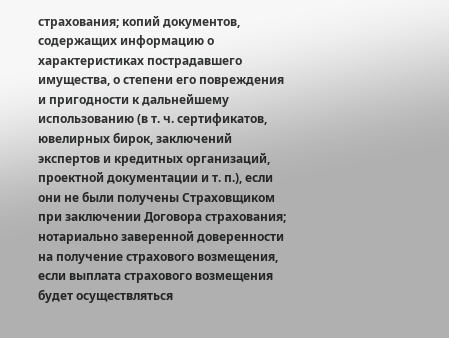страхования; копий документов, содержащих информацию о характеристиках пострадавшего имущества, о степени его повреждения и пригодности к дальнейшему использованию (в т. ч. сертификатов, ювелирных бирок, заключений экспертов и кредитных организаций, проектной документации и т. п.), если они не были получены Страховщиком при заключении Договора страхования; нотариально заверенной доверенности на получение страхового возмещения, если выплата страхового возмещения будет осуществляться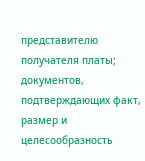представителю получателя платы; документов, подтверждающих факт, размер и целесообразность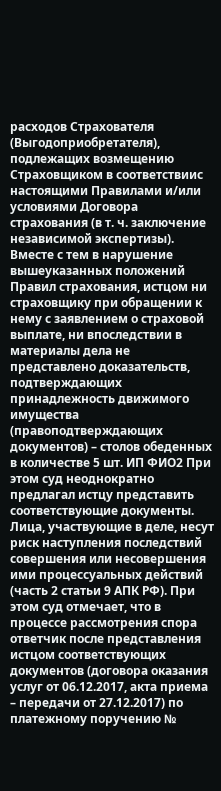расходов Страхователя (Выгодоприобретателя), подлежащих возмещению Страховщиком в соответствиис настоящими Правилами и/или условиями Договора страхования (в т. ч. заключение независимой экспертизы). Вместе с тем в нарушение вышеуказанных положений Правил страхования, истцом ни страховщику при обращении к нему с заявлением о страховой выплате, ни впоследствии в материалы дела не представлено доказательств, подтверждающих принадлежность движимого имущества (правоподтверждающих документов) – столов обеденных в количестве 5 шт. ИП ФИО2 При этом суд неоднократно предлагал истцу представить соответствующие документы. Лица, участвующие в деле, несут риск наступления последствий совершения или несовершения ими процессуальных действий (часть 2 статьи 9 АПК РФ). При этом суд отмечает, что в процессе рассмотрения спора ответчик после представления истцом соответствующих документов (договора оказания услуг от 06.12.2017, акта приема – передачи от 27.12.2017) по платежному поручению №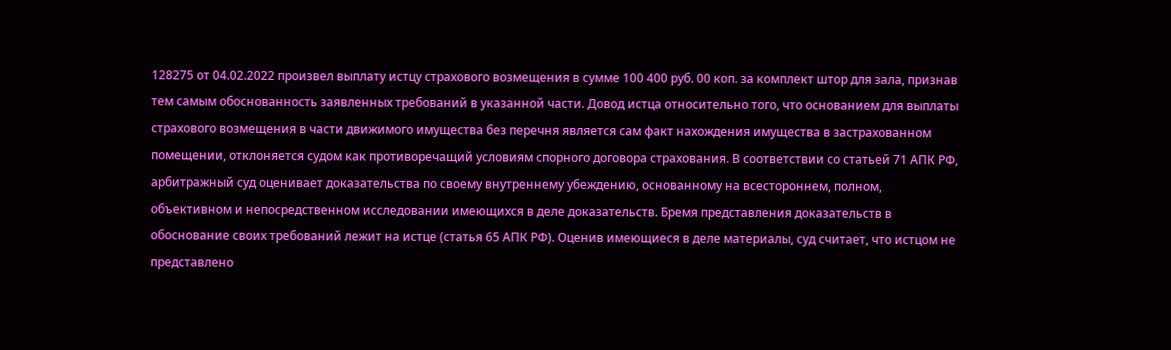128275 от 04.02.2022 произвел выплату истцу страхового возмещения в сумме 100 400 руб. 00 коп. за комплект штор для зала, признав тем самым обоснованность заявленных требований в указанной части. Довод истца относительно того, что основанием для выплаты страхового возмещения в части движимого имущества без перечня является сам факт нахождения имущества в застрахованном помещении, отклоняется судом как противоречащий условиям спорного договора страхования. В соответствии со статьей 71 АПК РФ, арбитражный суд оценивает доказательства по своему внутреннему убеждению, основанному на всестороннем, полном, объективном и непосредственном исследовании имеющихся в деле доказательств. Бремя представления доказательств в обоснование своих требований лежит на истце (статья 65 АПК РФ). Оценив имеющиеся в деле материалы, суд считает, что истцом не представлено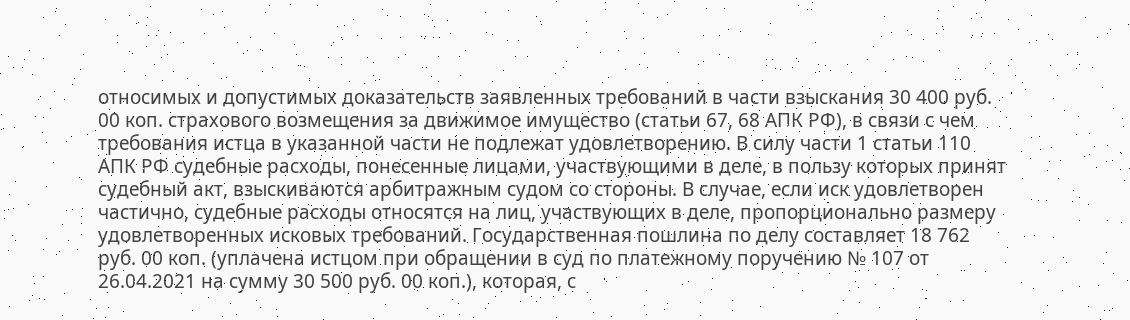относимых и допустимых доказательств заявленных требований в части взыскания 30 400 руб. 00 коп. страхового возмещения за движимое имущество (статьи 67, 68 АПК РФ), в связи с чем требования истца в указанной части не подлежат удовлетворению. В силу части 1 статьи 110 АПК РФ судебные расходы, понесенные лицами, участвующими в деле, в пользу которых принят судебный акт, взыскиваются арбитражным судом со стороны. В случае, если иск удовлетворен частично, судебные расходы относятся на лиц, участвующих в деле, пропорционально размеру удовлетворенных исковых требований. Государственная пошлина по делу составляет 18 762 руб. 00 коп. (уплачена истцом при обращении в суд по платежному поручению № 107 от 26.04.2021 на сумму 30 500 руб. 00 коп.), которая, с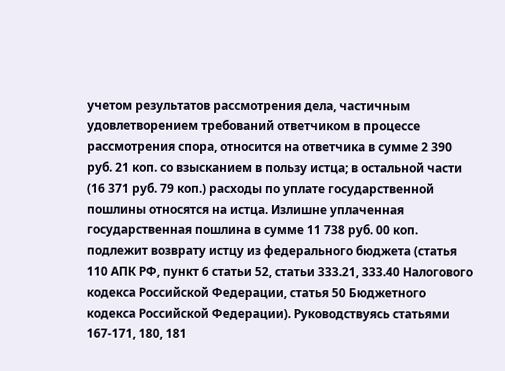учетом результатов рассмотрения дела, частичным удовлетворением требований ответчиком в процессе рассмотрения спора, относится на ответчика в сумме 2 390 руб. 21 коп. со взысканием в пользу истца; в остальной части (16 371 руб. 79 коп.) расходы по уплате государственной пошлины относятся на истца. Излишне уплаченная государственная пошлина в сумме 11 738 руб. 00 коп. подлежит возврату истцу из федерального бюджета (статья 110 АПК РФ, пункт 6 статьи 52, статьи 333.21, 333.40 Налогового кодекса Российской Федерации, статья 50 Бюджетного кодекса Российской Федерации). Руководствуясь статьями 167-171, 180, 181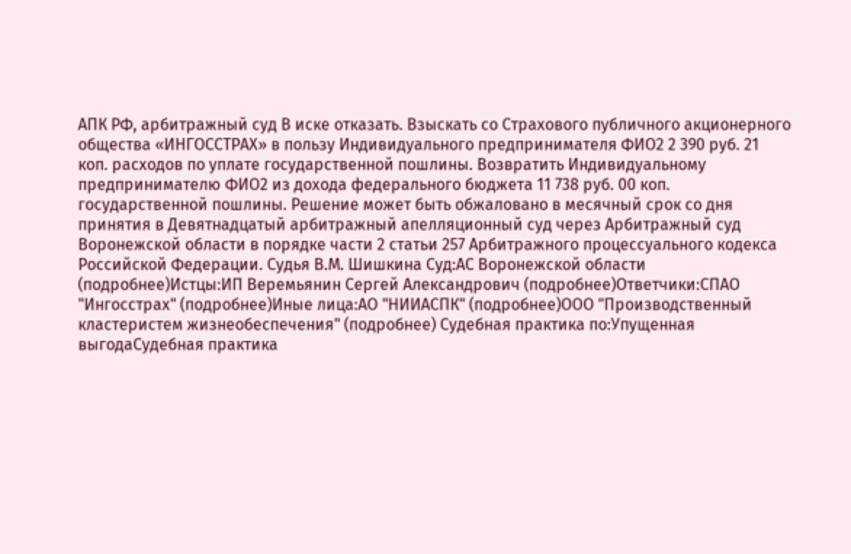АПК РФ, арбитражный суд В иске отказать. Взыскать со Страхового публичного акционерного общества «ИНГОССТРАХ» в пользу Индивидуального предпринимателя ФИО2 2 390 руб. 21 коп. расходов по уплате государственной пошлины. Возвратить Индивидуальному предпринимателю ФИО2 из дохода федерального бюджета 11 738 руб. 00 коп. государственной пошлины. Решение может быть обжаловано в месячный срок со дня принятия в Девятнадцатый арбитражный апелляционный суд через Арбитражный суд Воронежской области в порядке части 2 статьи 257 Арбитражного процессуального кодекса Российской Федерации. Судья В.М. Шишкина Суд:АС Воронежской области (подробнее)Истцы:ИП Веремьянин Сергей Александрович (подробнее)Ответчики:СПАО "Ингосстрах" (подробнее)Иные лица:АО "НИИАСПК" (подробнее)ООО "Производственный кластеристем жизнеобеспечения" (подробнее) Судебная практика по:Упущенная выгодаСудебная практика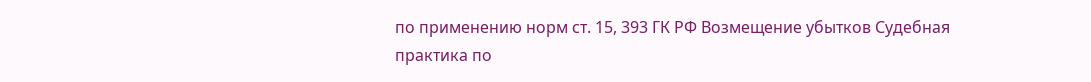по применению норм ст. 15, 393 ГК РФ Возмещение убытков Судебная практика по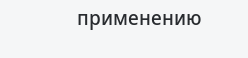применению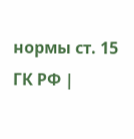нормы ст. 15 ГК РФ |